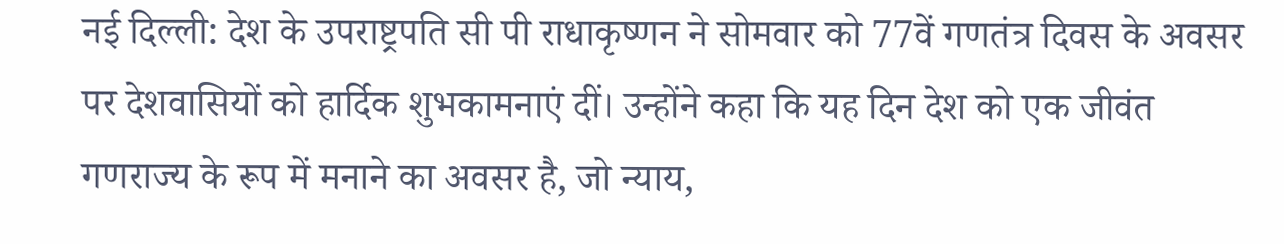नई दिल्ली: देश के उपराष्ट्रपति सी पी राधाकृष्णन ने सोमवार को 77वें गणतंत्र दिवस के अवसर पर देशवासियों को हार्दिक शुभकामनाएं दीं। उन्होंने कहा कि यह दिन देश को एक जीवंत गणराज्य के रूप में मनाने का अवसर है, जो न्याय,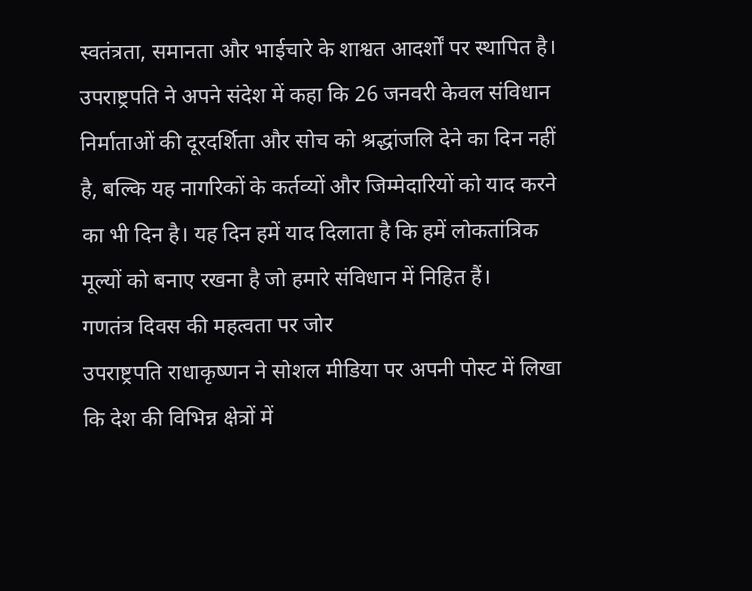स्वतंत्रता, समानता और भाईचारे के शाश्वत आदर्शों पर स्थापित है।
उपराष्ट्रपति ने अपने संदेश में कहा कि 26 जनवरी केवल संविधान निर्माताओं की दूरदर्शिता और सोच को श्रद्धांजलि देने का दिन नहीं है, बल्कि यह नागरिकों के कर्तव्यों और जिम्मेदारियों को याद करने का भी दिन है। यह दिन हमें याद दिलाता है कि हमें लोकतांत्रिक मूल्यों को बनाए रखना है जो हमारे संविधान में निहित हैं।
गणतंत्र दिवस की महत्वता पर जोर
उपराष्ट्रपति राधाकृष्णन ने सोशल मीडिया पर अपनी पोस्ट में लिखा कि देश की विभिन्न क्षेत्रों में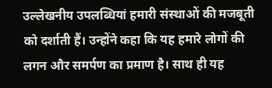उल्लेखनीय उपलब्धियां हमारी संस्थाओं की मजबूती को दर्शाती हैं। उन्होंने कहा कि यह हमारे लोगों की लगन और समर्पण का प्रमाण है। साथ ही यह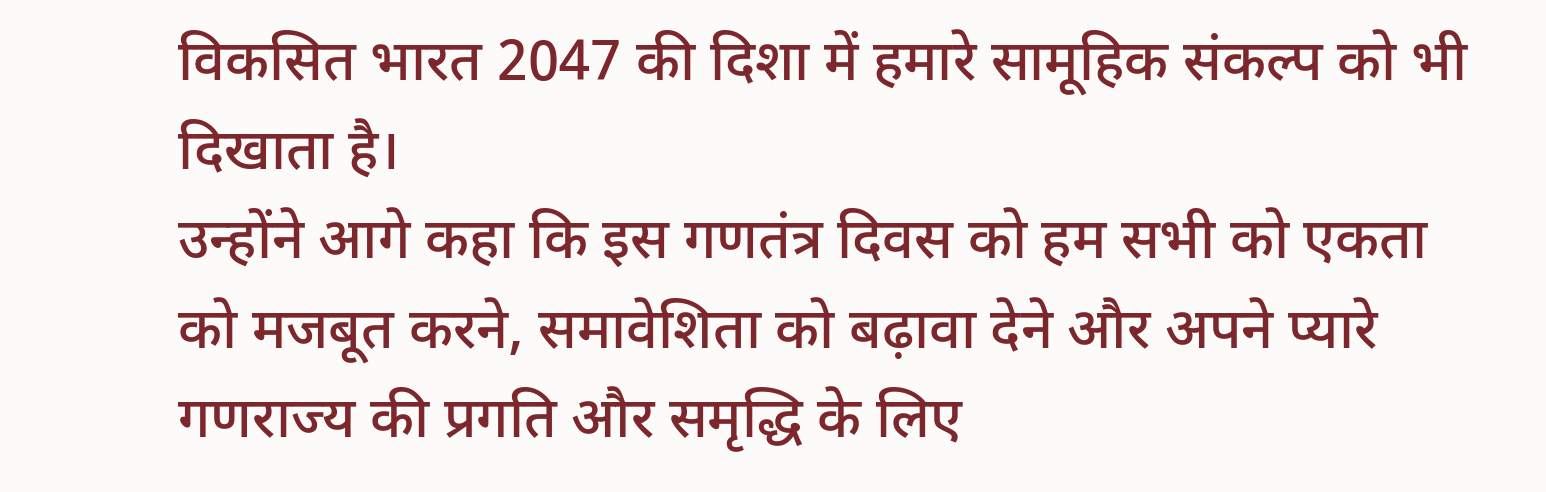विकसित भारत 2047 की दिशा में हमारे सामूहिक संकल्प को भी दिखाता है।
उन्होंने आगे कहा कि इस गणतंत्र दिवस को हम सभी को एकता को मजबूत करने, समावेशिता को बढ़ावा देने और अपने प्यारे गणराज्य की प्रगति और समृद्धि के लिए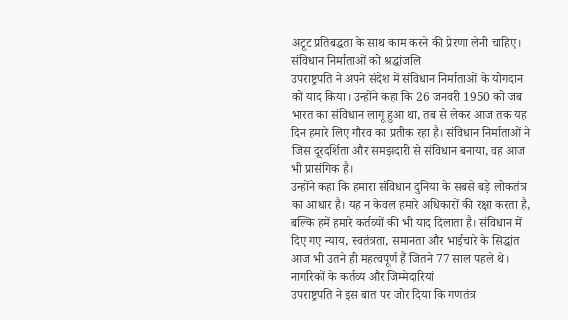अटूट प्रतिबद्धता के साथ काम करने की प्रेरणा लेनी चाहिए।
संविधान निर्माताओं को श्रद्धांजलि
उपराष्ट्रपति ने अपने संदेश में संविधान निर्माताओं के योगदान को याद किया। उन्होंने कहा कि 26 जनवरी 1950 को जब भारत का संविधान लागू हुआ था, तब से लेकर आज तक यह दिन हमारे लिए गौरव का प्रतीक रहा है। संविधान निर्माताओं ने जिस दूरदर्शिता और समझदारी से संविधान बनाया, वह आज भी प्रासंगिक है।
उन्होंने कहा कि हमारा संविधान दुनिया के सबसे बड़े लोकतंत्र का आधार है। यह न केवल हमारे अधिकारों की रक्षा करता है, बल्कि हमें हमारे कर्तव्यों की भी याद दिलाता है। संविधान में दिए गए न्याय, स्वतंत्रता, समानता और भाईचारे के सिद्धांत आज भी उतने ही महत्वपूर्ण हैं जितने 77 साल पहले थे।
नागरिकों के कर्तव्य और जिम्मेदारियां
उपराष्ट्रपति ने इस बात पर जोर दिया कि गणतंत्र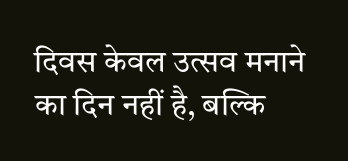दिवस केवल उत्सव मनाने का दिन नहीं है, बल्कि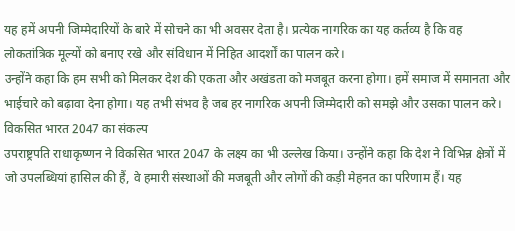यह हमें अपनी जिम्मेदारियों के बारे में सोचने का भी अवसर देता है। प्रत्येक नागरिक का यह कर्तव्य है कि वह लोकतांत्रिक मूल्यों को बनाए रखे और संविधान में निहित आदर्शों का पालन करे।
उन्होंने कहा कि हम सभी को मिलकर देश की एकता और अखंडता को मजबूत करना होगा। हमें समाज में समानता और भाईचारे को बढ़ावा देना होगा। यह तभी संभव है जब हर नागरिक अपनी जिम्मेदारी को समझे और उसका पालन करे।
विकसित भारत 2047 का संकल्प
उपराष्ट्रपति राधाकृष्णन ने विकसित भारत 2047 के लक्ष्य का भी उल्लेख किया। उन्होंने कहा कि देश ने विभिन्न क्षेत्रों में जो उपलब्धियां हासिल की हैं, वे हमारी संस्थाओं की मजबूती और लोगों की कड़ी मेहनत का परिणाम हैं। यह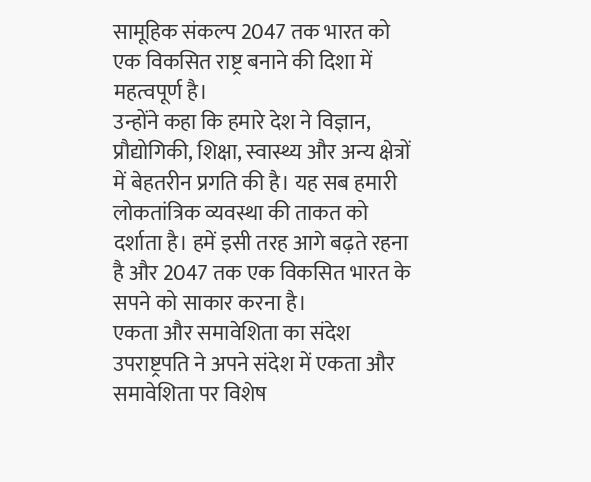सामूहिक संकल्प 2047 तक भारत को एक विकसित राष्ट्र बनाने की दिशा में महत्वपूर्ण है।
उन्होंने कहा कि हमारे देश ने विज्ञान, प्रौद्योगिकी, शिक्षा, स्वास्थ्य और अन्य क्षेत्रों में बेहतरीन प्रगति की है। यह सब हमारी लोकतांत्रिक व्यवस्था की ताकत को दर्शाता है। हमें इसी तरह आगे बढ़ते रहना है और 2047 तक एक विकसित भारत के सपने को साकार करना है।
एकता और समावेशिता का संदेश
उपराष्ट्रपति ने अपने संदेश में एकता और समावेशिता पर विशेष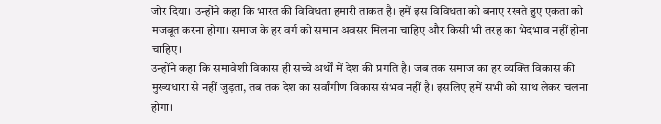जोर दिया। उन्होंने कहा कि भारत की विविधता हमारी ताकत है। हमें इस विविधता को बनाए रखते हुए एकता को मजबूत करना होगा। समाज के हर वर्ग को समान अवसर मिलना चाहिए और किसी भी तरह का भेदभाव नहीं होना चाहिए।
उन्होंने कहा कि समावेशी विकास ही सच्चे अर्थों में देश की प्रगति है। जब तक समाज का हर व्यक्ति विकास की मुख्यधारा से नहीं जुड़ता, तब तक देश का सर्वांगीण विकास संभव नहीं है। इसलिए हमें सभी को साथ लेकर चलना होगा।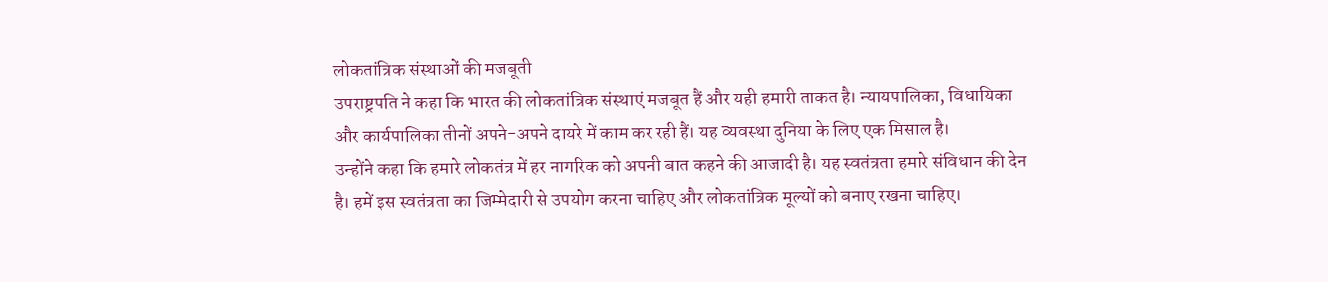लोकतांत्रिक संस्थाओं की मजबूती
उपराष्ट्रपति ने कहा कि भारत की लोकतांत्रिक संस्थाएं मजबूत हैं और यही हमारी ताकत है। न्यायपालिका, विधायिका और कार्यपालिका तीनों अपने-अपने दायरे में काम कर रही हैं। यह व्यवस्था दुनिया के लिए एक मिसाल है।
उन्होंने कहा कि हमारे लोकतंत्र में हर नागरिक को अपनी बात कहने की आजादी है। यह स्वतंत्रता हमारे संविधान की देन है। हमें इस स्वतंत्रता का जिम्मेदारी से उपयोग करना चाहिए और लोकतांत्रिक मूल्यों को बनाए रखना चाहिए।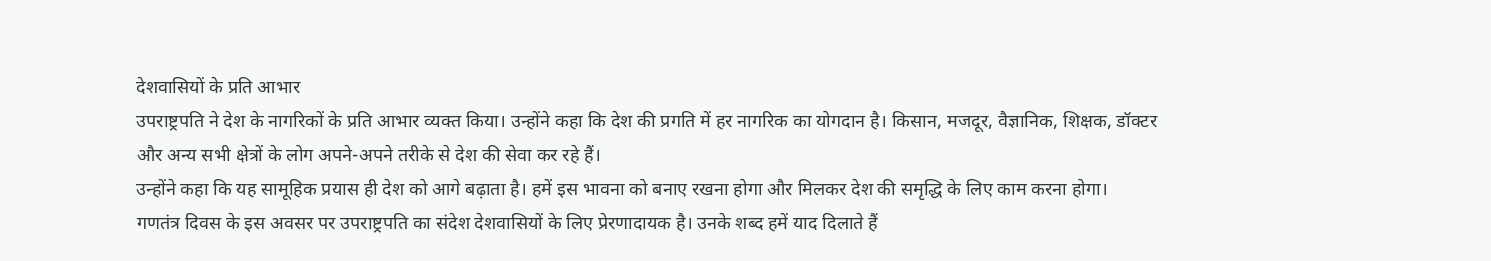देशवासियों के प्रति आभार
उपराष्ट्रपति ने देश के नागरिकों के प्रति आभार व्यक्त किया। उन्होंने कहा कि देश की प्रगति में हर नागरिक का योगदान है। किसान, मजदूर, वैज्ञानिक, शिक्षक, डॉक्टर और अन्य सभी क्षेत्रों के लोग अपने-अपने तरीके से देश की सेवा कर रहे हैं।
उन्होंने कहा कि यह सामूहिक प्रयास ही देश को आगे बढ़ाता है। हमें इस भावना को बनाए रखना होगा और मिलकर देश की समृद्धि के लिए काम करना होगा।
गणतंत्र दिवस के इस अवसर पर उपराष्ट्रपति का संदेश देशवासियों के लिए प्रेरणादायक है। उनके शब्द हमें याद दिलाते हैं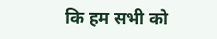कि हम सभी को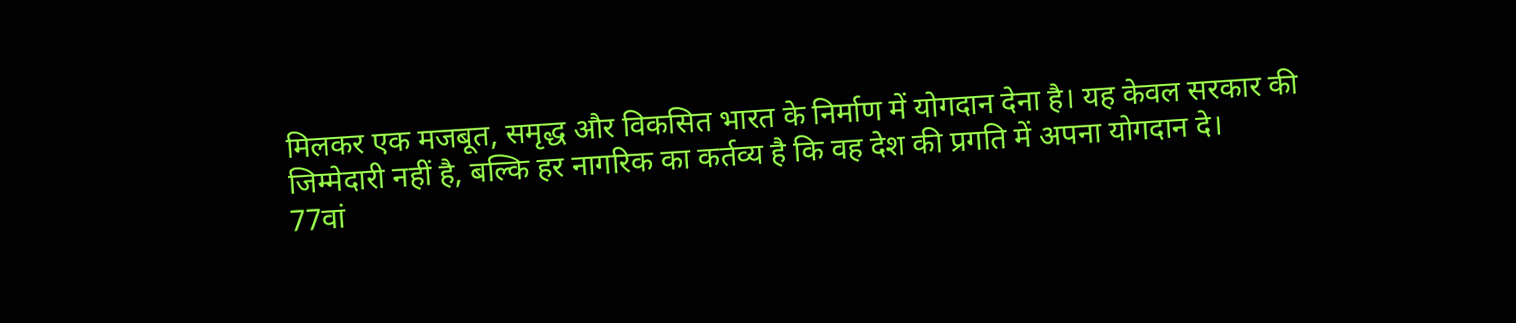मिलकर एक मजबूत, समृद्ध और विकसित भारत के निर्माण में योगदान देना है। यह केवल सरकार की जिम्मेदारी नहीं है, बल्कि हर नागरिक का कर्तव्य है कि वह देश की प्रगति में अपना योगदान दे।
77वां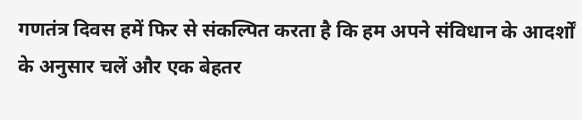गणतंत्र दिवस हमें फिर से संकल्पित करता है कि हम अपने संविधान के आदर्शों के अनुसार चलें और एक बेहतर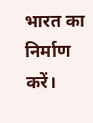भारत का निर्माण करें।